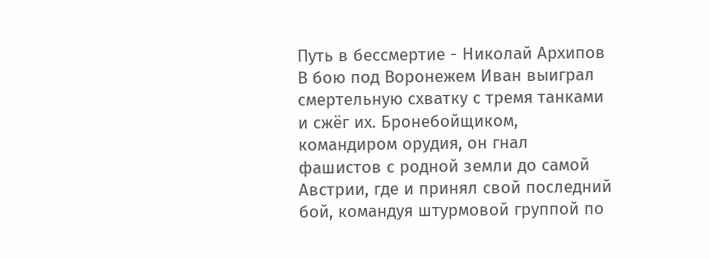Путь в бессмертие - Николай Архипов
В бою под Воронежем Иван выиграл смертельную схватку с тремя танками и сжёг их. Бронебойщиком, командиром орудия, он гнал фашистов с родной земли до самой Австрии, где и принял свой последний бой, командуя штурмовой группой по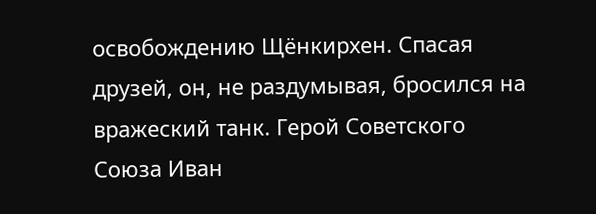освобождению Щёнкирхен. Спасая друзей, он, не раздумывая, бросился на вражеский танк. Герой Советского Союза Иван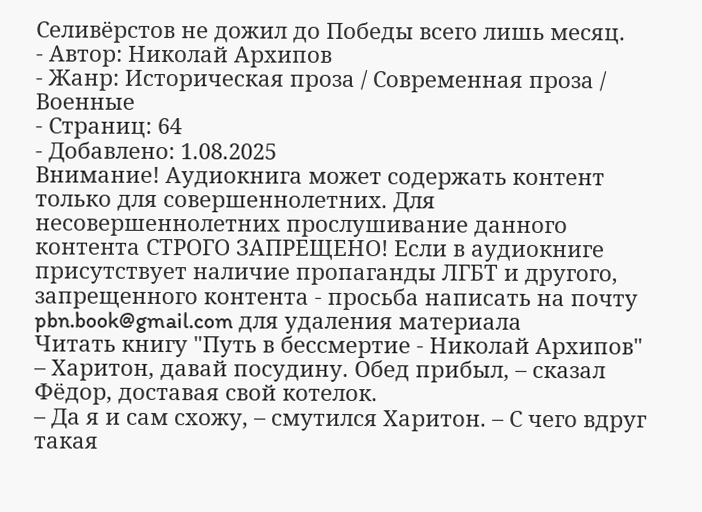Селивёрстов не дожил до Победы всего лишь месяц.
- Автор: Николай Архипов
- Жанр: Историческая проза / Современная проза / Военные
- Страниц: 64
- Добавлено: 1.08.2025
Внимание! Аудиокнига может содержать контент только для совершеннолетних. Для несовершеннолетних прослушивание данного контента СТРОГО ЗАПРЕЩЕНО! Если в аудиокниге присутствует наличие пропаганды ЛГБТ и другого, запрещенного контента - просьба написать на почту pbn.book@gmail.com для удаления материала
Читать книгу "Путь в бессмертие - Николай Архипов"
– Харитон, давай посудину. Обед прибыл, – сказал Фёдор, доставая свой котелок.
– Да я и сам схожу, – смутился Харитон. – С чего вдруг такая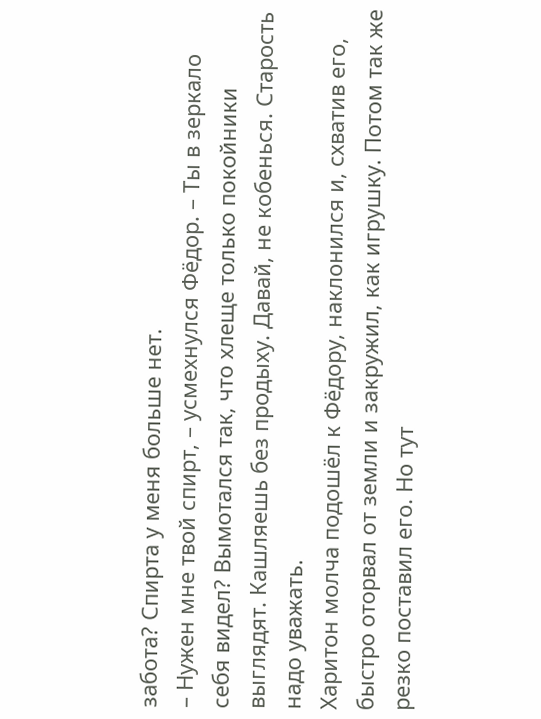забота? Спирта у меня больше нет.
– Нужен мне твой спирт, – усмехнулся Фёдор. – Ты в зеркало себя видел? Вымотался так, что хлеще только покойники выглядят. Кашляешь без продыху. Давай, не кобенься. Старость надо уважать.
Харитон молча подошёл к Фёдору, наклонился и, схватив его, быстро оторвал от земли и закружил, как игрушку. Потом так же резко поставил его. Но тут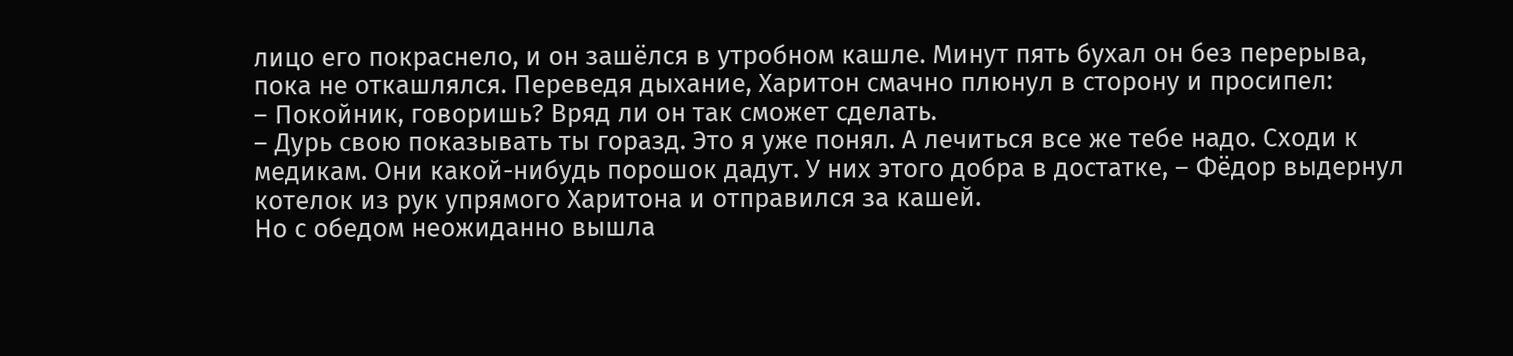лицо его покраснело, и он зашёлся в утробном кашле. Минут пять бухал он без перерыва, пока не откашлялся. Переведя дыхание, Харитон смачно плюнул в сторону и просипел:
– Покойник, говоришь? Вряд ли он так сможет сделать.
– Дурь свою показывать ты горазд. Это я уже понял. А лечиться все же тебе надо. Сходи к медикам. Они какой-нибудь порошок дадут. У них этого добра в достатке, – Фёдор выдернул котелок из рук упрямого Харитона и отправился за кашей.
Но с обедом неожиданно вышла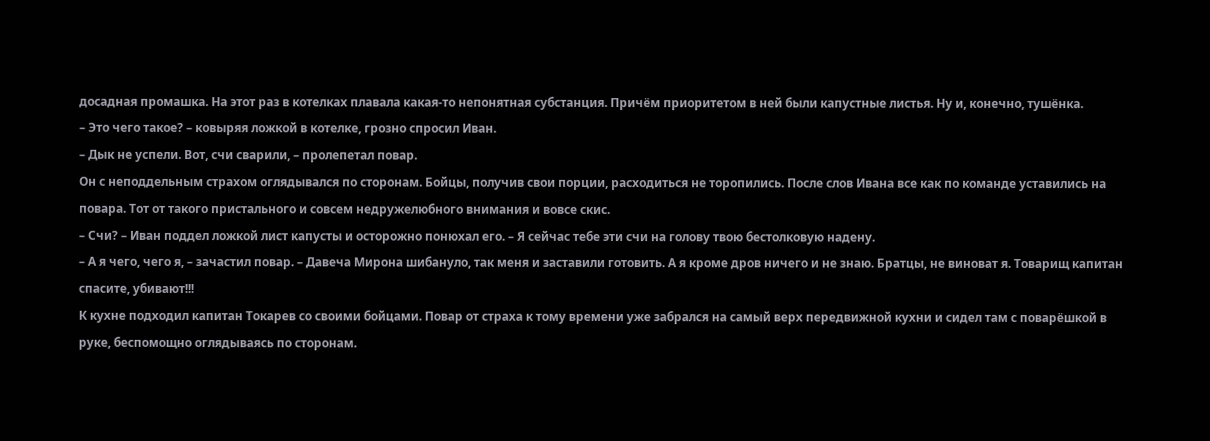досадная промашка. На этот раз в котелках плавала какая-то непонятная субстанция. Причём приоритетом в ней были капустные листья. Ну и, конечно, тушёнка.
– Это чего такое? – ковыряя ложкой в котелке, грозно спросил Иван.
– Дык не успели. Вот, счи сварили, – пролепетал повар.
Он с неподдельным страхом оглядывался по сторонам. Бойцы, получив свои порции, расходиться не торопились. После слов Ивана все как по команде уставились на повара. Тот от такого пристального и совсем недружелюбного внимания и вовсе скис.
– Счи? – Иван поддел ложкой лист капусты и осторожно понюхал его. – Я сейчас тебе эти счи на голову твою бестолковую надену.
– А я чего, чего я, – зачастил повар. – Давеча Мирона шибануло, так меня и заставили готовить. А я кроме дров ничего и не знаю. Братцы, не виноват я. Товарищ капитан спасите, убивают!!!
К кухне подходил капитан Токарев со своими бойцами. Повар от страха к тому времени уже забрался на самый верх передвижной кухни и сидел там с поварёшкой в руке, беспомощно оглядываясь по сторонам.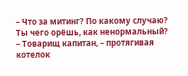– Что за митинг? По какому случаю? Ты чего орёшь, как ненормальный?
– Товарищ капитан, – протягивая котелок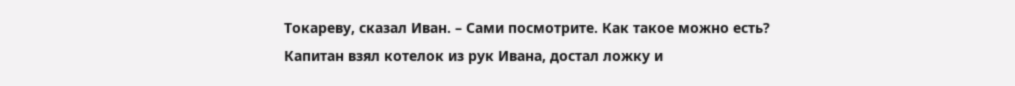Токареву, сказал Иван. – Сами посмотрите. Как такое можно есть?
Капитан взял котелок из рук Ивана, достал ложку и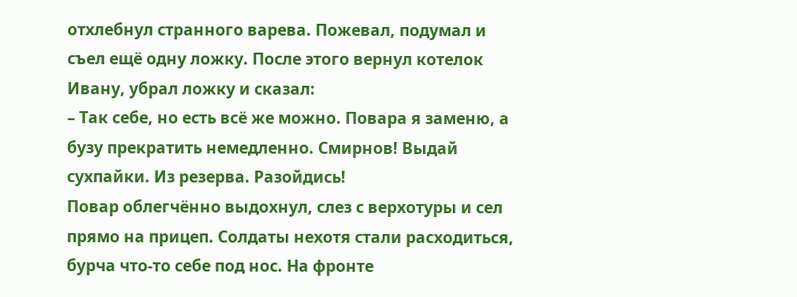отхлебнул странного варева. Пожевал, подумал и съел ещё одну ложку. После этого вернул котелок Ивану, убрал ложку и сказал:
– Так себе, но есть всё же можно. Повара я заменю, а бузу прекратить немедленно. Смирнов! Выдай сухпайки. Из резерва. Разойдись!
Повар облегчённо выдохнул, слез с верхотуры и сел прямо на прицеп. Солдаты нехотя стали расходиться, бурча что-то себе под нос. На фронте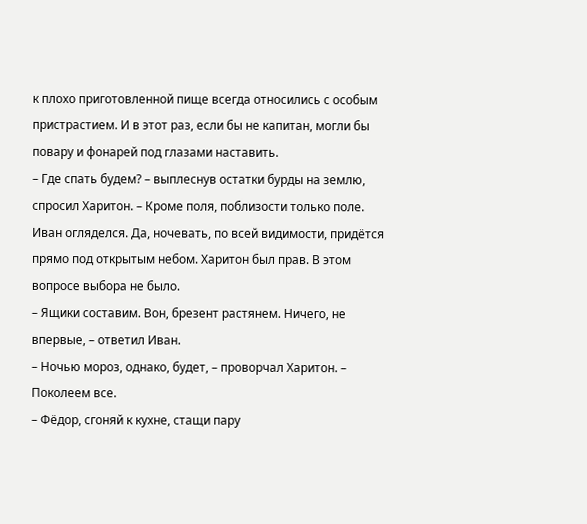к плохо приготовленной пище всегда относились с особым пристрастием. И в этот раз, если бы не капитан, могли бы повару и фонарей под глазами наставить.
– Где спать будем? – выплеснув остатки бурды на землю, спросил Харитон. – Кроме поля, поблизости только поле.
Иван огляделся. Да, ночевать, по всей видимости, придётся прямо под открытым небом. Харитон был прав. В этом вопросе выбора не было.
– Ящики составим. Вон, брезент растянем. Ничего, не впервые, – ответил Иван.
– Ночью мороз, однако, будет, – проворчал Харитон. – Поколеем все.
– Фёдор, сгоняй к кухне, стащи пару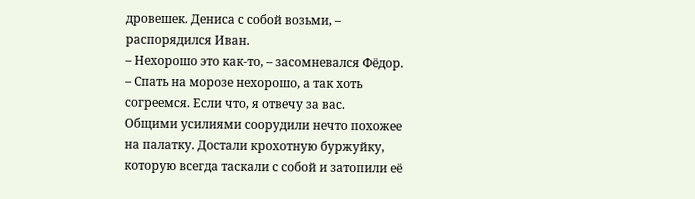дровешек. Дениса с собой возьми, – распорядился Иван.
– Нехорошо это как-то, – засомневался Фёдор.
– Спать на морозе нехорошо, а так хоть согреемся. Если что, я отвечу за вас.
Общими усилиями соорудили нечто похожее на палатку. Достали крохотную буржуйку, которую всегда таскали с собой и затопили её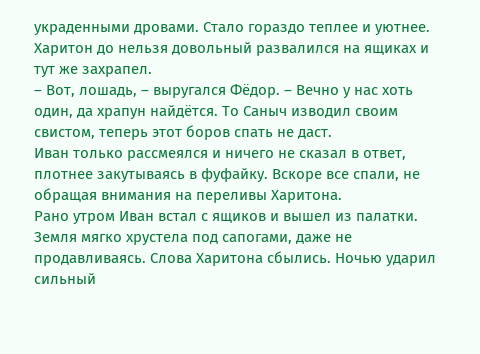украденными дровами. Стало гораздо теплее и уютнее. Харитон до нельзя довольный развалился на ящиках и тут же захрапел.
– Вот, лошадь, – выругался Фёдор. – Вечно у нас хоть один, да храпун найдётся. То Саныч изводил своим свистом, теперь этот боров спать не даст.
Иван только рассмеялся и ничего не сказал в ответ, плотнее закутываясь в фуфайку. Вскоре все спали, не обращая внимания на переливы Харитона.
Рано утром Иван встал с ящиков и вышел из палатки. Земля мягко хрустела под сапогами, даже не продавливаясь. Слова Харитона сбылись. Ночью ударил сильный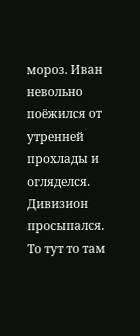мороз. Иван невольно поёжился от утренней прохлады и огляделся. Дивизион просыпался. То тут то там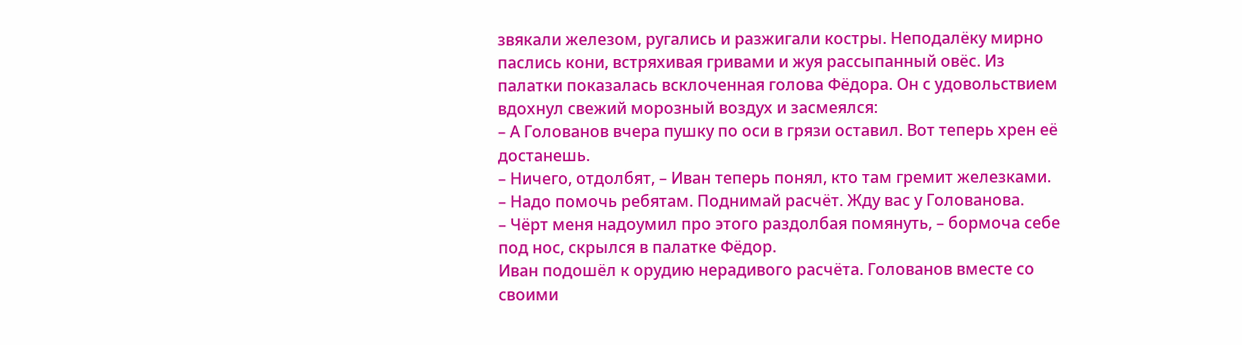звякали железом, ругались и разжигали костры. Неподалёку мирно паслись кони, встряхивая гривами и жуя рассыпанный овёс. Из палатки показалась всклоченная голова Фёдора. Он с удовольствием вдохнул свежий морозный воздух и засмеялся:
– А Голованов вчера пушку по оси в грязи оставил. Вот теперь хрен её достанешь.
– Ничего, отдолбят, – Иван теперь понял, кто там гремит железками. – Надо помочь ребятам. Поднимай расчёт. Жду вас у Голованова.
– Чёрт меня надоумил про этого раздолбая помянуть, – бормоча себе под нос, скрылся в палатке Фёдор.
Иван подошёл к орудию нерадивого расчёта. Голованов вместе со своими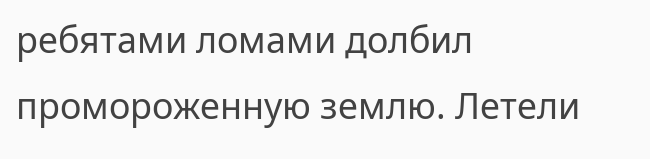ребятами ломами долбил промороженную землю. Летели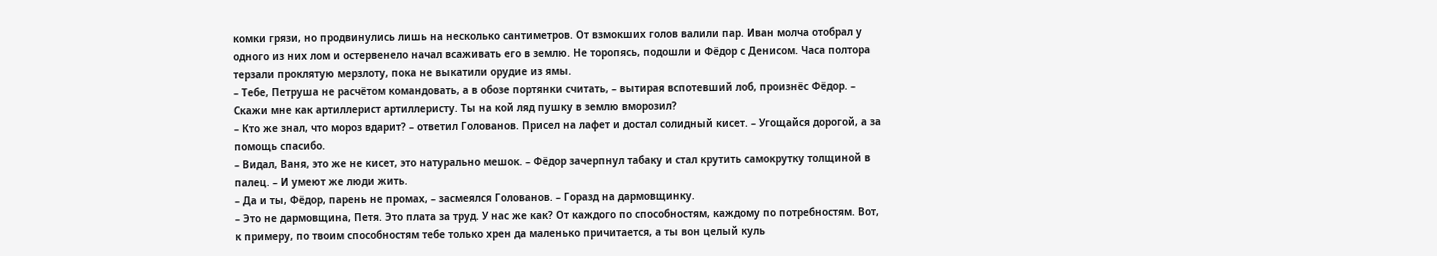комки грязи, но продвинулись лишь на несколько сантиметров. От взмокших голов валили пар. Иван молча отобрал у одного из них лом и остервенело начал всаживать его в землю. Не торопясь, подошли и Фёдор с Денисом. Часа полтора терзали проклятую мерзлоту, пока не выкатили орудие из ямы.
– Тебе, Петруша не расчётом командовать, а в обозе портянки считать, – вытирая вспотевший лоб, произнёс Фёдор. – Скажи мне как артиллерист артиллеристу. Ты на кой ляд пушку в землю вморозил?
– Кто же знал, что мороз вдарит? – ответил Голованов. Присел на лафет и достал солидный кисет. – Угощайся дорогой, а за помощь спасибо.
– Видал, Ваня, это же не кисет, это натурально мешок. – Фёдор зачерпнул табаку и стал крутить самокрутку толщиной в палец. – И умеют же люди жить.
– Да и ты, Фёдор, парень не промах, – засмеялся Голованов. – Горазд на дармовщинку.
– Это не дармовщина, Петя. Это плата за труд. У нас же как? От каждого по способностям, каждому по потребностям. Вот, к примеру, по твоим способностям тебе только хрен да маленько причитается, а ты вон целый куль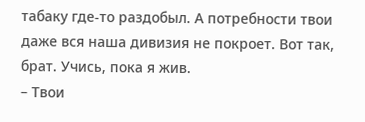табаку где-то раздобыл. А потребности твои даже вся наша дивизия не покроет. Вот так, брат. Учись, пока я жив.
– Твои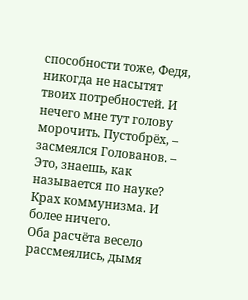способности тоже, Федя, никогда не насытят твоих потребностей. И нечего мне тут голову морочить. Пустобрёх, – засмеялся Голованов. – Это, знаешь, как называется по науке? Крах коммунизма. И более ничего.
Оба расчёта весело рассмеялись, дымя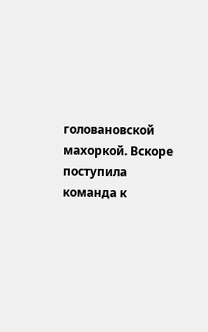головановской махоркой. Вскоре поступила команда к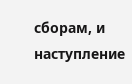сборам, и наступление